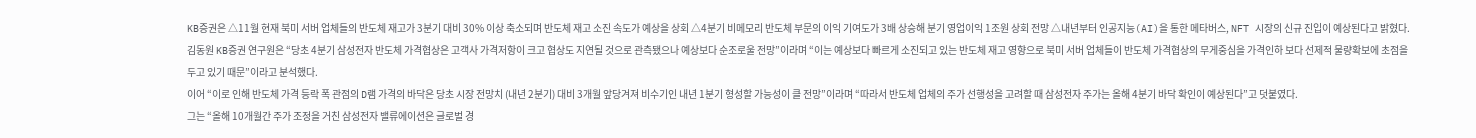KB증권은 △11월 현재 북미 서버 업체들의 반도체 재고가 3분기 대비 30% 이상 축소되며 반도체 재고 소진 속도가 예상을 상회 △4분기 비메모리 반도체 부문의 이익 기여도가 3배 상승해 분기 영업이익 1조원 상회 전망 △내년부터 인공지능(AI)을 통한 메타버스, NFT 시장의 신규 진입이 예상된다고 밝혔다.
김동원 KB증권 연구원은 “당초 4분기 삼성전자 반도체 가격협상은 고객사 가격저항이 크고 협상도 지연될 것으로 관측됐으나 예상보다 순조로울 전망”이라며 “이는 예상보다 빠르게 소진되고 있는 반도체 재고 영향으로 북미 서버 업체들이 반도체 가격협상의 무게중심을 가격인하 보다 선제적 물량확보에 초점을 두고 있기 때문”이라고 분석했다.
이어 “이로 인해 반도체 가격 등락 폭 관점의 D램 가격의 바닥은 당초 시장 전망치 (내년 2분기) 대비 3개월 앞당겨져 비수기인 내년 1분기 형성할 가능성이 클 전망”이라며 “따라서 반도체 업체의 주가 선행성을 고려할 때 삼성전자 주가는 올해 4분기 바닥 확인이 예상된다”고 덧붙였다.
그는 “올해 10개월간 주가 조정을 거친 삼성전자 밸류에이션은 글로벌 경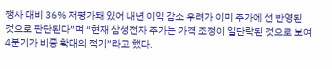쟁사 대비 36% 저평가돼 있어 내년 이익 감소 우려가 이미 주가에 선 반영된 것으로 판단된다”며 “현재 삼성전자 주가는 가격 조정이 일단락된 것으로 보여 4분기가 비중 확대의 적기”라고 했다.